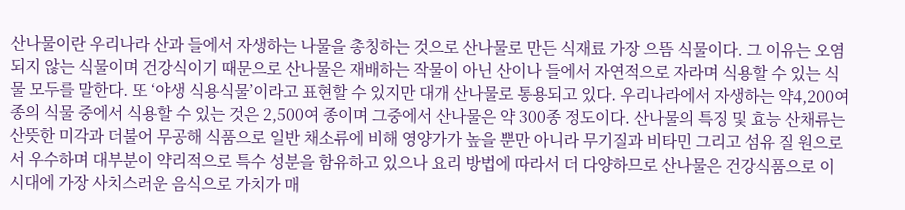산나물이란 우리나라 산과 들에서 자생하는 나물을 총칭하는 것으로 산나물로 만든 식재료 가장 으뜸 식물이다. 그 이유는 오염되지 않는 식물이며 건강식이기 때문으로 산나물은 재배하는 작물이 아닌 산이나 들에서 자연적으로 자라며 식용할 수 있는 식물 모두를 말한다. 또 ‘야생 식용식물’이라고 표현할 수 있지만 대개 산나물로 통용되고 있다. 우리나라에서 자생하는 약4,200여 종의 식물 중에서 식용할 수 있는 것은 2,500여 종이며 그중에서 산나물은 약 300종 정도이다. 산나물의 특징 및 효능 산채류는 산뜻한 미각과 더불어 무공해 식품으로 일반 채소류에 비해 영양가가 높을 뿐만 아니라 무기질과 비타민 그리고 섬유 질 원으로서 우수하며 대부분이 약리적으로 특수 성분을 함유하고 있으나 요리 방법에 따라서 더 다양하므로 산나물은 건강식품으로 이 시대에 가장 사치스러운 음식으로 가치가 매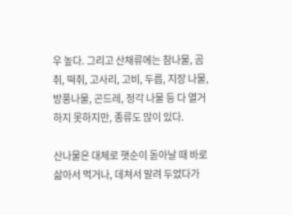우 높다. 그리고 산채류에는 참나물, 곰취, 떡취, 고사리, 고비, 두릅, 지장 나물, 방풍나물, 곤드레, 정각 나물 등 다 열거하지 못하지만, 종류도 많이 있다.

산나물은 대체로 햇순이 돋아날 때 바로 삶아서 먹거나, 데쳐서 말려 두었다가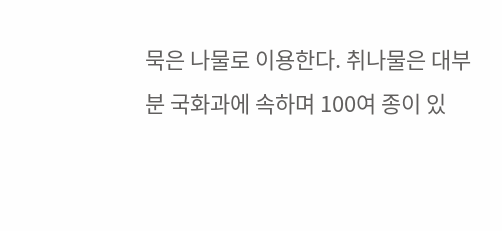묵은 나물로 이용한다. 취나물은 대부분 국화과에 속하며 100여 종이 있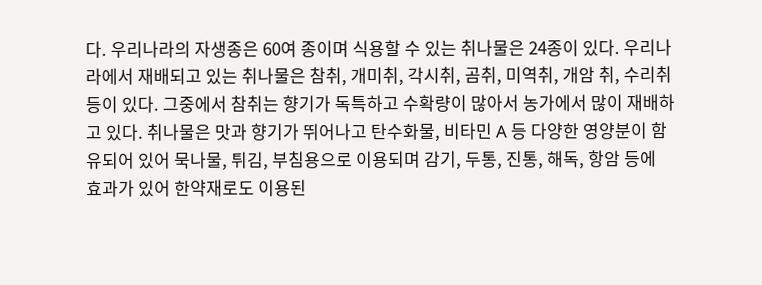다. 우리나라의 자생종은 60여 종이며 식용할 수 있는 취나물은 24종이 있다. 우리나라에서 재배되고 있는 취나물은 참취, 개미취, 각시취, 곰취, 미역취, 개암 취, 수리취 등이 있다. 그중에서 참취는 향기가 독특하고 수확량이 많아서 농가에서 많이 재배하고 있다. 취나물은 맛과 향기가 뛰어나고 탄수화물, 비타민 A 등 다양한 영양분이 함유되어 있어 묵나물, 튀김, 부침용으로 이용되며 감기, 두통, 진통, 해독, 항암 등에 효과가 있어 한약재로도 이용된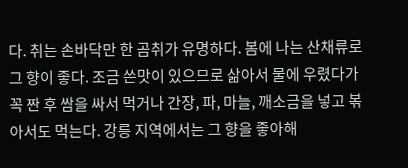다. 취는 손바닥만 한 곰취가 유명하다. 봄에 나는 산채류로 그 향이 좋다. 조금 쓴맛이 있으므로 삶아서 물에 우렸다가 꼭 짠 후 쌈을 싸서 먹거나 간장, 파, 마늘, 깨소금을 넣고 볶아서도 먹는다. 강릉 지역에서는 그 향을 좋아해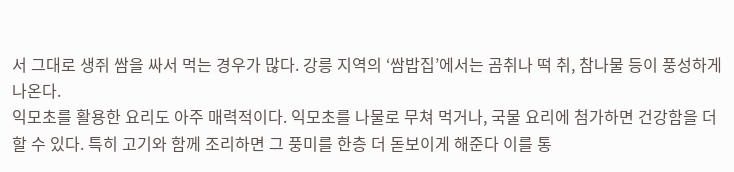서 그대로 생쥐 쌈을 싸서 먹는 경우가 많다. 강릉 지역의 ‘쌈밥집’에서는 곰취나 떡 취, 참나물 등이 풍성하게 나온다.
익모초를 활용한 요리도 아주 매력적이다. 익모초를 나물로 무쳐 먹거나, 국물 요리에 첨가하면 건강함을 더할 수 있다. 특히 고기와 함께 조리하면 그 풍미를 한층 더 돋보이게 해준다 이를 통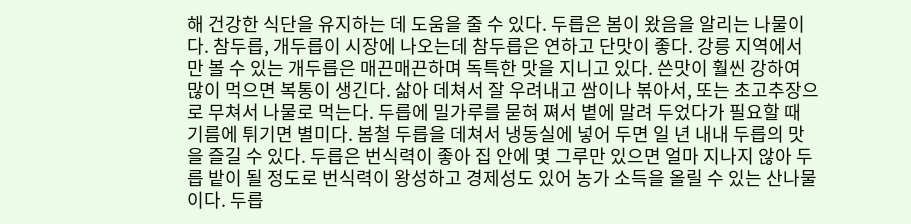해 건강한 식단을 유지하는 데 도움을 줄 수 있다. 두릅은 봄이 왔음을 알리는 나물이다. 참두릅, 개두릅이 시장에 나오는데 참두릅은 연하고 단맛이 좋다. 강릉 지역에서만 볼 수 있는 개두릅은 매끈매끈하며 독특한 맛을 지니고 있다. 쓴맛이 훨씬 강하여 많이 먹으면 복통이 생긴다. 삶아 데쳐서 잘 우려내고 쌈이나 볶아서, 또는 초고추장으로 무쳐서 나물로 먹는다. 두릅에 밀가루를 묻혀 쪄서 볕에 말려 두었다가 필요할 때 기름에 튀기면 별미다. 봄철 두릅을 데쳐서 냉동실에 넣어 두면 일 년 내내 두릅의 맛을 즐길 수 있다. 두릅은 번식력이 좋아 집 안에 몇 그루만 있으면 얼마 지나지 않아 두릅 밭이 될 정도로 번식력이 왕성하고 경제성도 있어 농가 소득을 올릴 수 있는 산나물이다. 두릅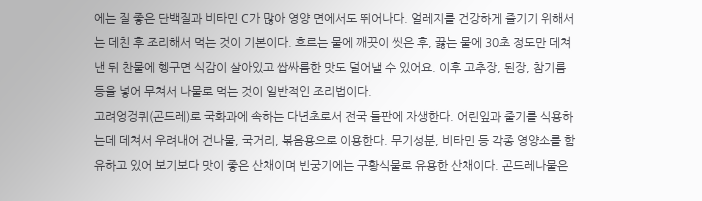에는 질 좋은 단백질과 비타민 C가 많아 영양 면에서도 뛰어나다. 얼레지를 건강하게 즐기기 위해서는 데친 후 조리해서 먹는 것이 기본이다. 흐르는 물에 깨끗이 씻은 후, 끓는 물에 30초 정도만 데쳐낸 뒤 찬물에 헹구면 식감이 살아있고 쌉싸름한 맛도 덜어낼 수 있어요. 이후 고추장, 된장, 참기름 등을 넣어 무쳐서 나물로 먹는 것이 일반적인 조리법이다.
고려엉겅퀴(곤드레)로 국화과에 속하는 다년초로서 전국 들판에 자생한다. 어린잎과 줄기를 식용하는데 데쳐서 우려내어 건나물, 국거리, 볶음용으로 이용한다. 무기성분, 비타민 등 각종 영양소를 함유하고 있어 보기보다 맛이 좋은 산채이며 빈궁기에는 구황식물로 유용한 산채이다. 곤드레나물은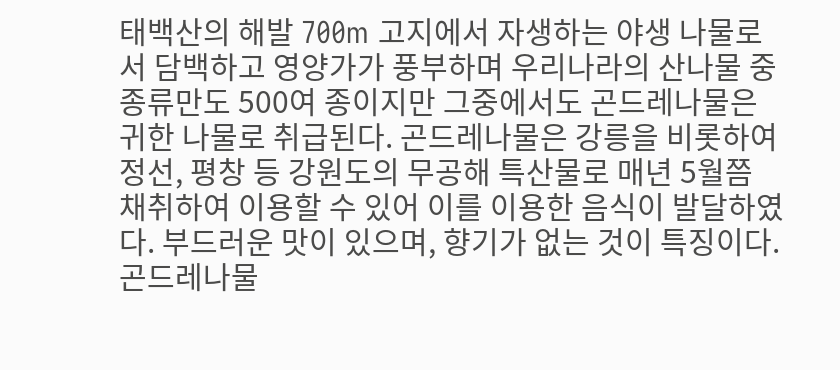태백산의 해발 700m 고지에서 자생하는 야생 나물로서 담백하고 영양가가 풍부하며 우리나라의 산나물 중 종류만도 500여 종이지만 그중에서도 곤드레나물은 귀한 나물로 취급된다. 곤드레나물은 강릉을 비롯하여 정선, 평창 등 강원도의 무공해 특산물로 매년 5월쯤 채취하여 이용할 수 있어 이를 이용한 음식이 발달하였다. 부드러운 맛이 있으며, 향기가 없는 것이 특징이다. 곤드레나물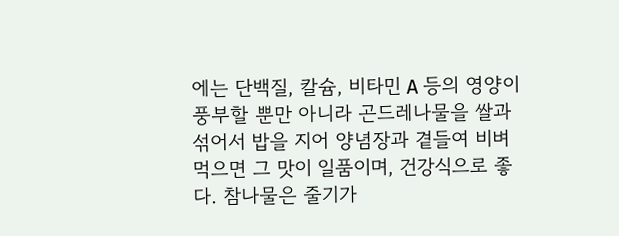에는 단백질, 칼슘, 비타민 A 등의 영양이 풍부할 뿐만 아니라 곤드레나물을 쌀과 섞어서 밥을 지어 양념장과 곁들여 비벼 먹으면 그 맛이 일품이며, 건강식으로 좋다. 참나물은 줄기가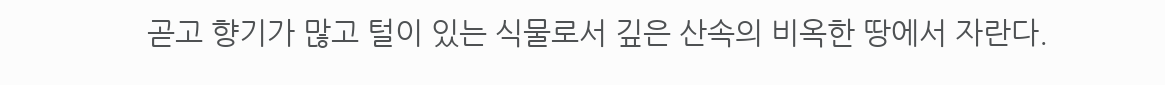곧고 향기가 많고 털이 있는 식물로서 깊은 산속의 비옥한 땅에서 자란다.